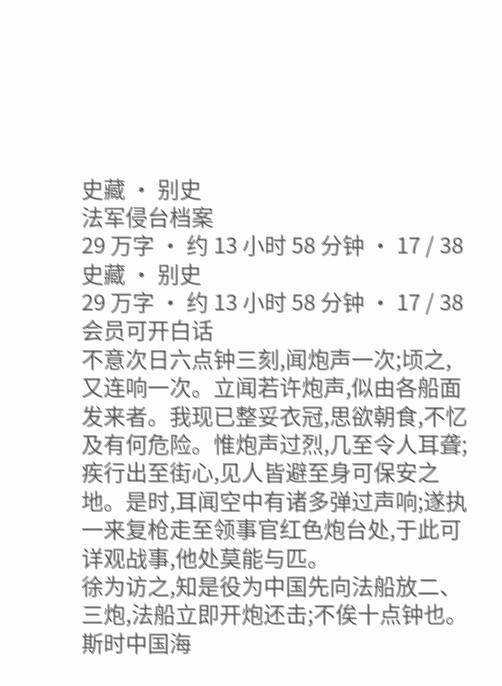史藏 · 别史
法军侵台档案
29 万字 · 约 13 小时 58 分钟 · 17 / 38
史藏 · 别史
29 万字 · 约 13 小时 58 分钟 · 17 / 38
会员可开白话
不意次日六点钟三刻,闻炮声一次;顷之,又连响一次。立闻若许炮声,似由各船面发来者。我现已整妥衣冠,思欲朝食,不忆及有何危险。惟炮声过烈,几至令人耳聋;疾行出至街心,见人皆避至身可保安之地。是时,耳闻空中有诸多弹过声响;遂执一来复枪走至领事官红色炮台处,于此可详观战事,他处莫能与匹。
徐为访之,知是役为中国先向法船放二、三炮,法船立即开炮还击;不俟十点钟也。斯时中国海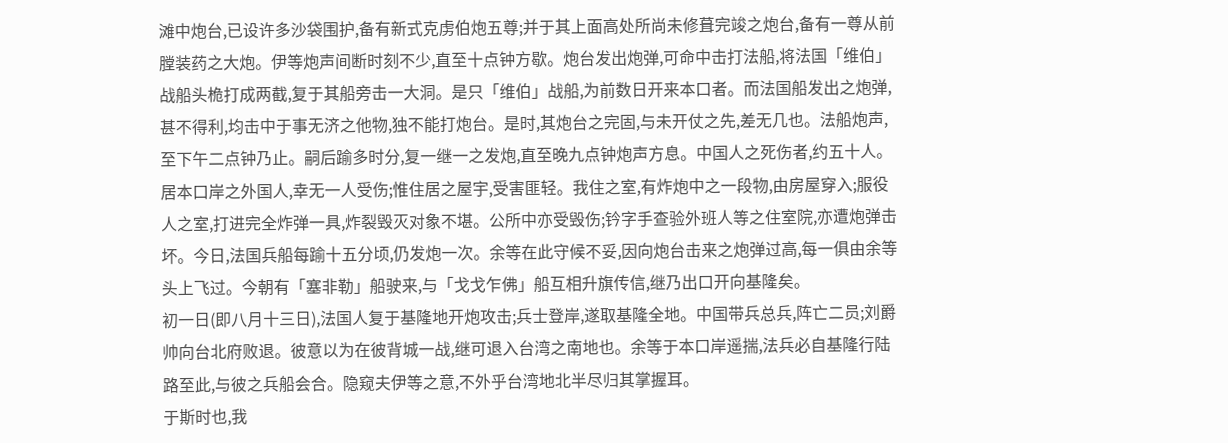滩中炮台,已设许多沙袋围护,备有新式克虏伯炮五尊;并于其上面高处所尚未修葺完竣之炮台,备有一尊从前膛装药之大炮。伊等炮声间断时刻不少,直至十点钟方歇。炮台发出炮弹,可命中击打法船,将法国「维伯」战船头桅打成两截,复于其船旁击一大洞。是只「维伯」战船,为前数日开来本口者。而法国船发出之炮弹,甚不得利,均击中于事无济之他物,独不能打炮台。是时,其炮台之完固,与未开仗之先,差无几也。法船炮声,至下午二点钟乃止。嗣后踰多时分,复一继一之发炮,直至晚九点钟炮声方息。中国人之死伤者,约五十人。居本口岸之外国人,幸无一人受伤;惟住居之屋宇,受害匪轻。我住之室,有炸炮中之一段物,由房屋穿入;服役人之室,打进完全炸弹一具,炸裂毁灭对象不堪。公所中亦受毁伤;钤字手查验外班人等之住室院,亦遭炮弹击坏。今日,法国兵船每踰十五分顷,仍发炮一次。余等在此守候不妥,因向炮台击来之炮弹过高,每一俱由余等头上飞过。今朝有「塞非勒」船驶来,与「戈戈乍佛」船互相升旗传信,继乃出口开向基隆矣。
初一日(即八月十三日),法国人复于基隆地开炮攻击;兵士登岸,遂取基隆全地。中国带兵总兵,阵亡二员;刘爵帅向台北府败退。彼意以为在彼背城一战,继可退入台湾之南地也。余等于本口岸遥揣,法兵必自基隆行陆路至此,与彼之兵船会合。隐窥夫伊等之意,不外乎台湾地北半尽归其掌握耳。
于斯时也,我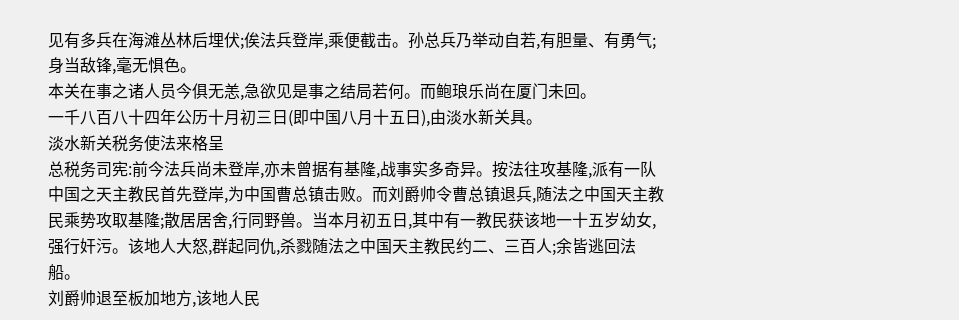见有多兵在海滩丛林后埋伏;俟法兵登岸,乘便截击。孙总兵乃举动自若,有胆量、有勇气;身当敌锋,毫无惧色。
本关在事之诸人员今俱无恙,急欲见是事之结局若何。而鲍琅乐尚在厦门未回。
一千八百八十四年公历十月初三日(即中国八月十五日),由淡水新关具。
淡水新关税务使法来格呈
总税务司宪:前今法兵尚未登岸,亦未曾据有基隆,战事实多奇异。按法往攻基隆,派有一队中国之天主教民首先登岸,为中国曹总镇击败。而刘爵帅令曹总镇退兵,随法之中国天主教民乘势攻取基隆;散居居舍,行同野兽。当本月初五日,其中有一教民获该地一十五岁幼女,强行奸污。该地人大怒,群起同仇,杀戮随法之中国天主教民约二、三百人;余皆逃回法船。
刘爵帅退至板加地方,该地人民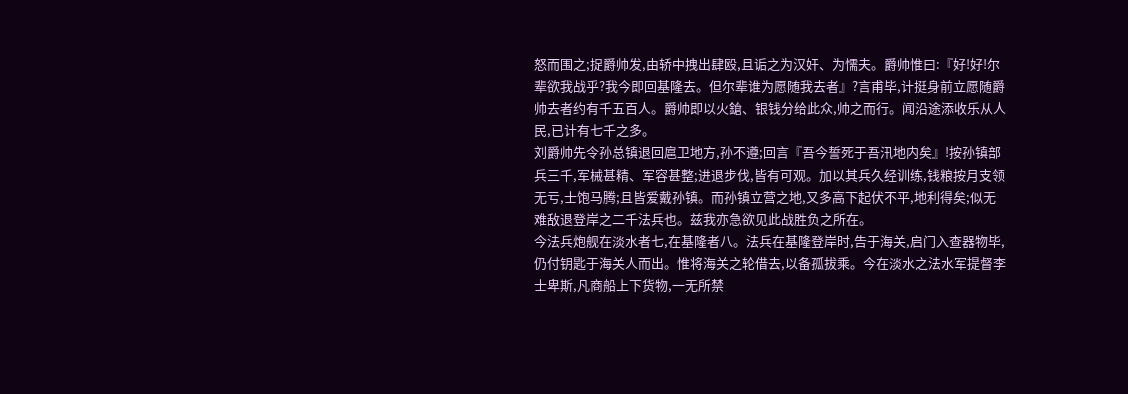怒而围之;捉爵帅发,由轿中拽出肆殴,且诟之为汉奸、为懦夫。爵帅惟曰:『好!好!尔辈欲我战乎?我今即回基隆去。但尔辈谁为愿随我去者』?言甫毕,计挺身前立愿随爵帅去者约有千五百人。爵帅即以火鎗、银钱分给此众,帅之而行。闻沿途添收乐从人民,已计有七千之多。
刘爵帅先令孙总镇退回扈卫地方,孙不遵;回言『吾今誓死于吾汛地内矣』!按孙镇部兵三千,军械甚精、军容甚整;进退步伐,皆有可观。加以其兵久经训练,钱粮按月支领无亏,士饱马腾;且皆爱戴孙镇。而孙镇立营之地,又多高下起伏不平,地利得矣;似无难敌退登岸之二千法兵也。兹我亦急欲见此战胜负之所在。
今法兵炮舰在淡水者七,在基隆者八。法兵在基隆登岸时,告于海关,启门入查器物毕,仍付钥匙于海关人而出。惟将海关之轮借去,以备孤拔乘。今在淡水之法水军提督李士卑斯,凡商船上下货物,一无所禁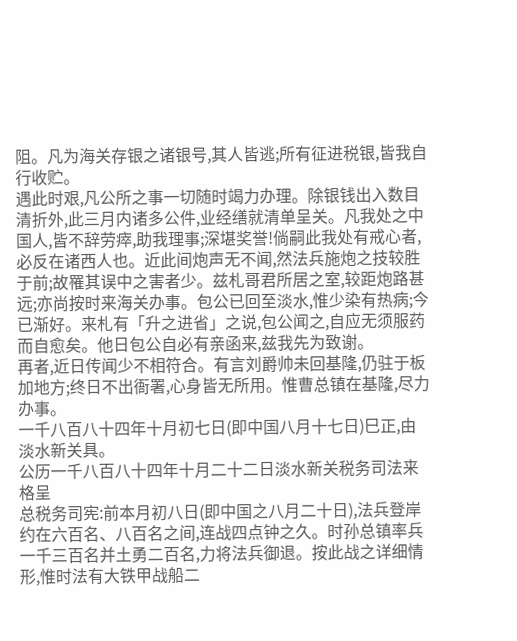阻。凡为海关存银之诸银号,其人皆逃;所有征进税银,皆我自行收贮。
遇此时艰,凡公所之事一切随时竭力办理。除银钱出入数目清折外,此三月内诸多公件,业经缮就清单呈关。凡我处之中国人,皆不辞劳瘁,助我理事;深堪奖誉!倘嗣此我处有戒心者,必反在诸西人也。近此间炮声无不闻,然法兵施炮之技较胜于前;故罹其误中之害者少。兹札哥君所居之室,较距炮路甚远;亦尚按时来海关办事。包公已回至淡水,惟少染有热病;今已渐好。来札有「升之进省」之说,包公闻之,自应无须服药而自愈矣。他日包公自必有亲函来,兹我先为致谢。
再者,近日传闻少不相符合。有言刘爵帅未回基隆,仍驻于板加地方;终日不出衙署,心身皆无所用。惟曹总镇在基隆,尽力办事。
一千八百八十四年十月初七日(即中国八月十七日)巳正,由淡水新关具。
公历一千八百八十四年十月二十二日淡水新关税务司法来格呈
总税务司宪:前本月初八日(即中国之八月二十日),法兵登岸约在六百名、八百名之间,连战四点钟之久。时孙总镇率兵一千三百名并土勇二百名,力将法兵御退。按此战之详细情形,惟时法有大铁甲战船二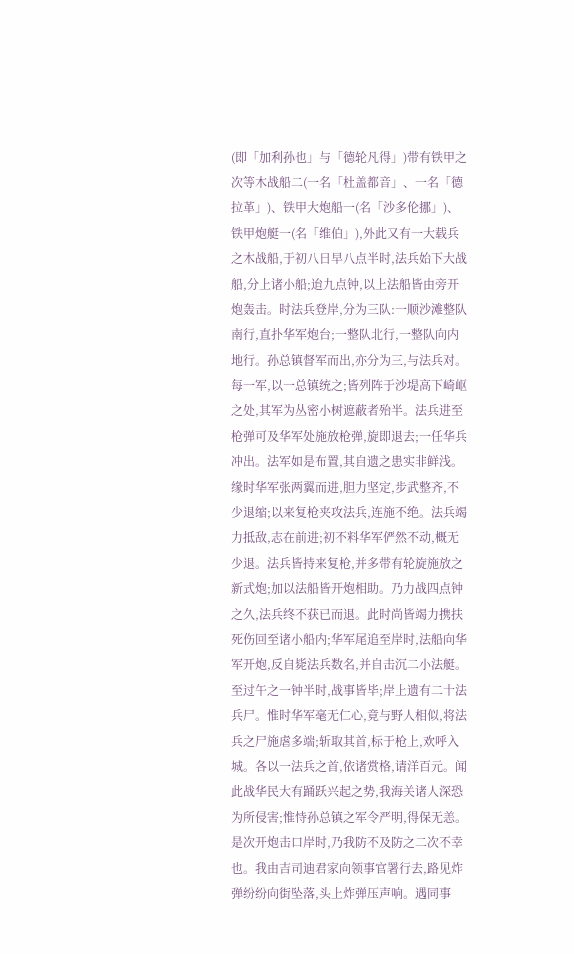(即「加利孙也」与「德轮凡得」)带有铁甲之次等木战船二(一名「杜盖都音」、一名「德拉革」)、铁甲大炮船一(名「沙多伦挪」)、铁甲炮艇一(名「维伯」),外此又有一大载兵之木战船,于初八日早八点半时,法兵始下大战船,分上诸小船;迨九点钟,以上法船皆由旁开炮轰击。时法兵登岸,分为三队:一顺沙滩整队南行,直扑华军炮台;一整队北行,一整队向内地行。孙总镇督军而出,亦分为三,与法兵对。每一军,以一总镇统之;皆列阵于沙堤高下崎岖之处,其军为丛密小树遮蔽者殆半。法兵进至枪弹可及华军处施放枪弹,旋即退去;一任华兵冲出。法军如是布置,其自遗之患实非鲜浅。缘时华军张两翼而进,胆力坚定,步武整齐,不少退缩;以来复枪夹攻法兵,连施不绝。法兵竭力抵敌,志在前进;初不料华军俨然不动,概无少退。法兵皆持来复枪,并多带有轮旋施放之新式炮;加以法船皆开炮相助。乃力战四点钟之久,法兵终不获已而退。此时尚皆竭力携扶死伤回至诸小船内;华军尾追至岸时,法船向华军开炮,反自毙法兵数名,并自击沉二小法艇。至过午之一钟半时,战事皆毕;岸上遗有二十法兵尸。惟时华军毫无仁心,竟与野人相似,将法兵之尸施虐多端;斩取其首,标于枪上,欢呼入城。各以一法兵之首,依诸赏格,请洋百元。闻此战华民大有踊跃兴起之势,我海关诸人深恐为所侵害;惟恃孙总镇之军令严明,得保无恙。
是次开炮击口岸时,乃我防不及防之二次不幸也。我由吉司迪君家向领事官署行去,路见炸弹纷纷向街坠落,头上炸弹压声响。遇同事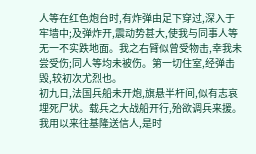人等在红色炮台时,有炸弹由足下穿过,深入于牢墙中;及弹炸开,震动势甚大,使我与同事人等无一不实跌地面。我之右臂似曾受物击,幸我未尝受伤;同人等均未被伤。第一切住室,经弹击毁,较初次尤烈也。
初九日,法国兵船未开炮,旗悬半杆间,似有志哀埋死尸状。载兵之大战船开行,殆欲调兵来援。我用以来往基隆送信人,是时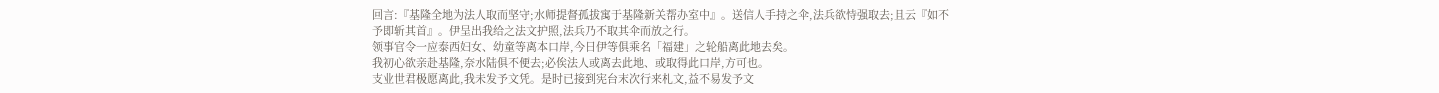回言:『基隆全地为法人取而坚守;水师提督孤拔寓于基隆新关帮办室中』。送信人手持之伞,法兵欲恃强取去;且云『如不予即斩其首』。伊呈出我给之法文护照,法兵乃不取其伞而放之行。
领事官令一应泰西妇女、幼童等离本口岸,今日伊等俱乘名「福建」之轮船离此地去矣。
我初心欲亲赴基隆,奈水陆俱不便去;必俟法人或离去此地、或取得此口岸,方可也。
支业世君极愿离此,我未发予文凭。是时已接到宪台末次行来札文,益不易发予文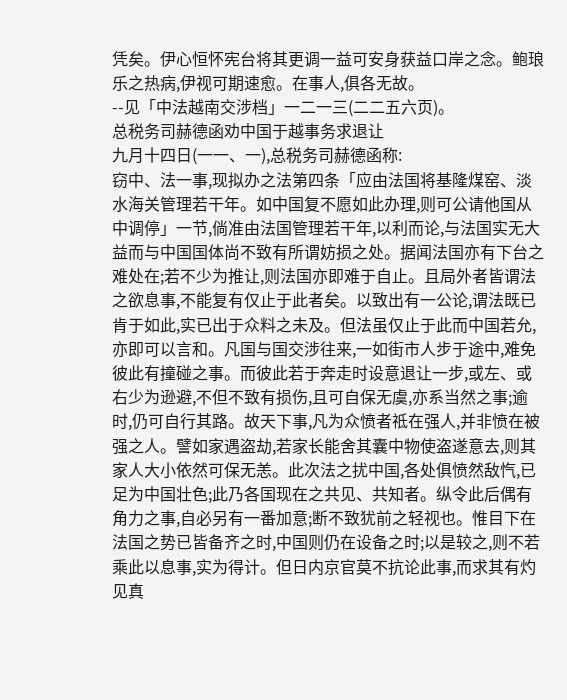凭矣。伊心恒怀宪台将其更调一益可安身获益口岸之念。鲍琅乐之热病,伊视可期速愈。在事人,俱各无故。
--见「中法越南交涉档」一二一三(二二五六页)。
总税务司赫德函劝中国于越事务求退让
九月十四日(一一、一),总税务司赫德函称:
窃中、法一事,现拟办之法第四条「应由法国将基隆煤窑、淡水海关管理若干年。如中国复不愿如此办理,则可公请他国从中调停」一节,倘准由法国管理若干年,以利而论,与法国实无大益而与中国国体尚不致有所谓妨损之处。据闻法国亦有下台之难处在;若不少为推让,则法国亦即难于自止。且局外者皆谓法之欲息事,不能复有仅止于此者矣。以致出有一公论,谓法既已肯于如此,实已出于众料之未及。但法虽仅止于此而中国若允,亦即可以言和。凡国与国交涉往来,一如街市人步于途中,难免彼此有撞碰之事。而彼此若于奔走时设意退让一步,或左、或右少为逊避,不但不致有损伤,且可自保无虞,亦系当然之事;逾时,仍可自行其路。故天下事,凡为众愤者祗在强人,并非愤在被强之人。譬如家遇盗劫,若家长能舍其囊中物使盗遂意去,则其家人大小依然可保无恙。此次法之扰中国,各处俱愤然敌忾,已足为中国壮色;此乃各国现在之共见、共知者。纵令此后偶有角力之事,自必另有一番加意;断不致犹前之轻视也。惟目下在法国之势已皆备齐之时,中国则仍在设备之时;以是较之,则不若乘此以息事,实为得计。但日内京官莫不抗论此事,而求其有灼见真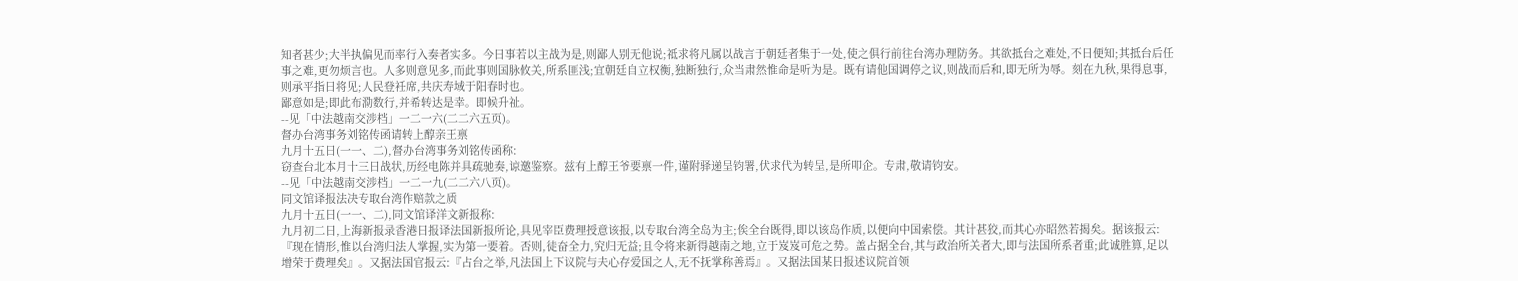知者甚少;大半执偏见而率行入奏者实多。今日事若以主战为是,则鄙人别无他说;祗求将凡属以战言于朝廷者集于一处,使之俱行前往台湾办理防务。其欲抵台之难处,不日便知;其抵台后任事之难,更勿烦言也。人多则意见多,而此事则国脉攸关,所系匪浅;宜朝廷自立权衡,独断独行,众当肃然惟命是听为是。既有请他国调停之议,则战而后和,即无所为辱。刻在九秋,果得息事,则承平指日将见;人民登衽席,共庆寿域于阳春时也。
鄙意如是;即此布泐数行,并希转达是幸。即候升祉。
--见「中法越南交涉档」一二一六(二二六五页)。
督办台湾事务刘铭传函请转上醇亲王禀
九月十五日(一一、二),督办台湾事务刘铭传函称:
窃查台北本月十三日战状,历经电陈并具疏驰奏,谅邀鉴察。兹有上醇王爷要禀一件,谨附驿递呈钧署,伏求代为转呈,是所叩企。专肃,敬请钧安。
--见「中法越南交涉档」一二一九(二二六八页)。
同文馆译报法决专取台湾作赔款之质
九月十五日(一一、二),同文馆译洋文新报称:
九月初二日,上海新报录香港日报译法国新报所论,具见宰臣费理授意该报,以专取台湾全岛为主;俟全台既得,即以该岛作质,以便向中国索偿。其计甚狡,而其心亦昭然若揭矣。据该报云:『现在情形,惟以台湾归法人掌握,实为第一要着。否则,徒奋全力,究归无益;且令将来新得越南之地,立于岌岌可危之势。盖占据全台,其与政治所关者大,即与法国所系者重;此诚胜算,足以增荣于费理矣』。又据法国官报云:『占台之举,凡法国上下议院与夫心存爱国之人,无不抚掌称善焉』。又据法国某日报述议院首领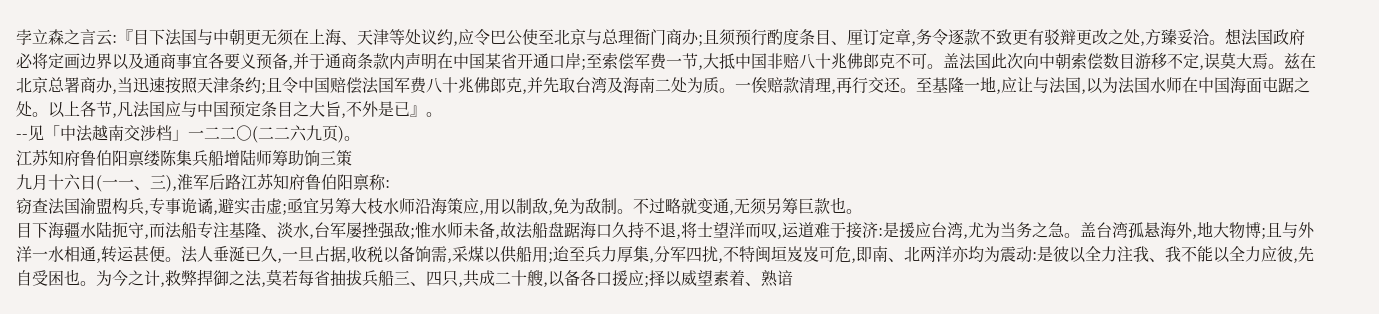孛立森之言云:『目下法国与中朝更无须在上海、天津等处议约,应令巴公使至北京与总理衙门商办;且须预行酌度条目、厘订定章,务令逐款不致更有驳辩更改之处,方臻妥洽。想法国政府必将定画边界以及通商事宜各要义预备,并于通商条款内声明在中国某省开通口岸;至索偿军费一节,大抵中国非赔八十兆佛郎克不可。盖法国此次向中朝索偿数目游移不定,误莫大焉。兹在北京总署商办,当迅速按照天津条约;且令中国赔偿法国军费八十兆佛郎克,并先取台湾及海南二处为质。一俟赔款清理,再行交还。至基隆一地,应让与法国,以为法国水师在中国海面屯踞之处。以上各节,凡法国应与中国预定条目之大旨,不外是已』。
--见「中法越南交涉档」一二二○(二二六九页)。
江苏知府鲁伯阳禀缕陈集兵船增陆师筹助饷三策
九月十六日(一一、三),淮军后路江苏知府鲁伯阳禀称:
窃查法国渝盟构兵,专事诡谲,避实击虚;亟宜另筹大枝水师沿海策应,用以制敌,免为敌制。不过略就变通,无须另筹巨款也。
目下海疆水陆扼守,而法船专注基隆、淡水,台军屡挫强敌;惟水师未备,故法船盘踞海口久持不退,将士望洋而叹,运道难于接济:是援应台湾,尤为当务之急。盖台湾孤悬海外,地大物博;且与外洋一水相通,转运甚便。法人垂涎已久,一旦占据,收税以备饷需,采煤以供船用;迨至兵力厚集,分军四扰,不特闽垣岌岌可危,即南、北两洋亦均为震动:是彼以全力注我、我不能以全力应彼,先自受困也。为今之计,救弊捍御之法,莫若每省抽拔兵船三、四只,共成二十艘,以备各口援应;择以威望素着、熟谙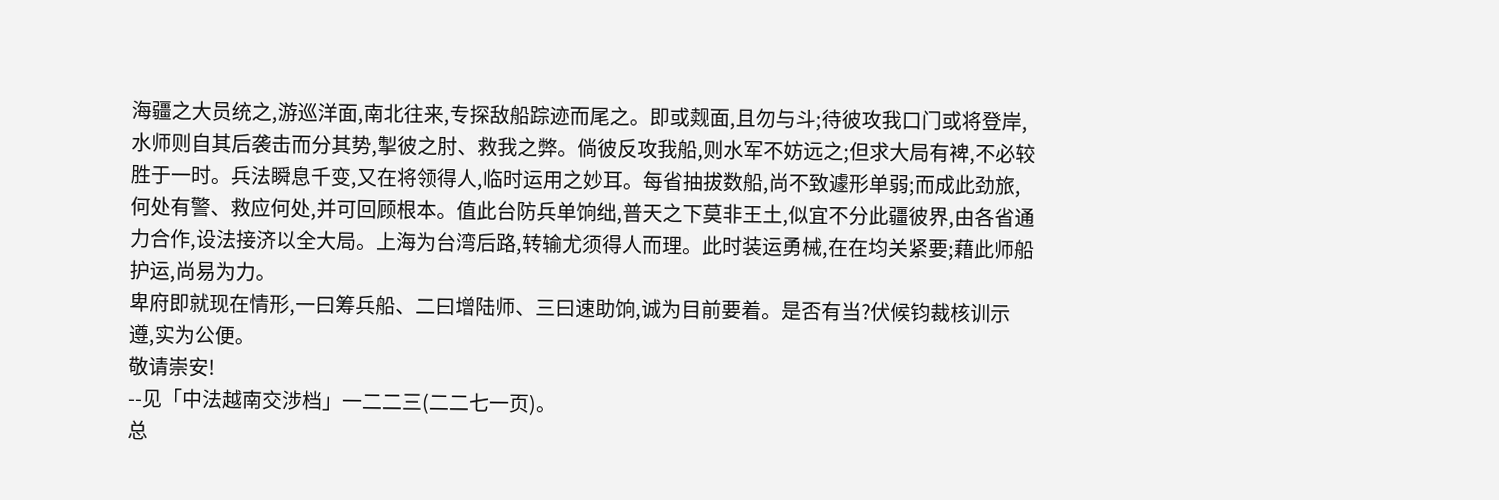海疆之大员统之,游巡洋面,南北往来,专探敌船踪迹而尾之。即或觌面,且勿与斗;待彼攻我口门或将登岸,水师则自其后袭击而分其势,掣彼之肘、救我之弊。倘彼反攻我船,则水军不妨远之;但求大局有裨,不必较胜于一时。兵法瞬息千变,又在将领得人,临时运用之妙耳。每省抽拔数船,尚不致遽形单弱;而成此劲旅,何处有警、救应何处,并可回顾根本。值此台防兵单饷绌,普天之下莫非王土,似宜不分此疆彼界,由各省通力合作,设法接济以全大局。上海为台湾后路,转输尤须得人而理。此时装运勇械,在在均关紧要;藉此师船护运,尚易为力。
卑府即就现在情形,一曰筹兵船、二曰增陆师、三曰速助饷,诚为目前要着。是否有当?伏候钧裁核训示遵,实为公便。
敬请崇安!
--见「中法越南交涉档」一二二三(二二七一页)。
总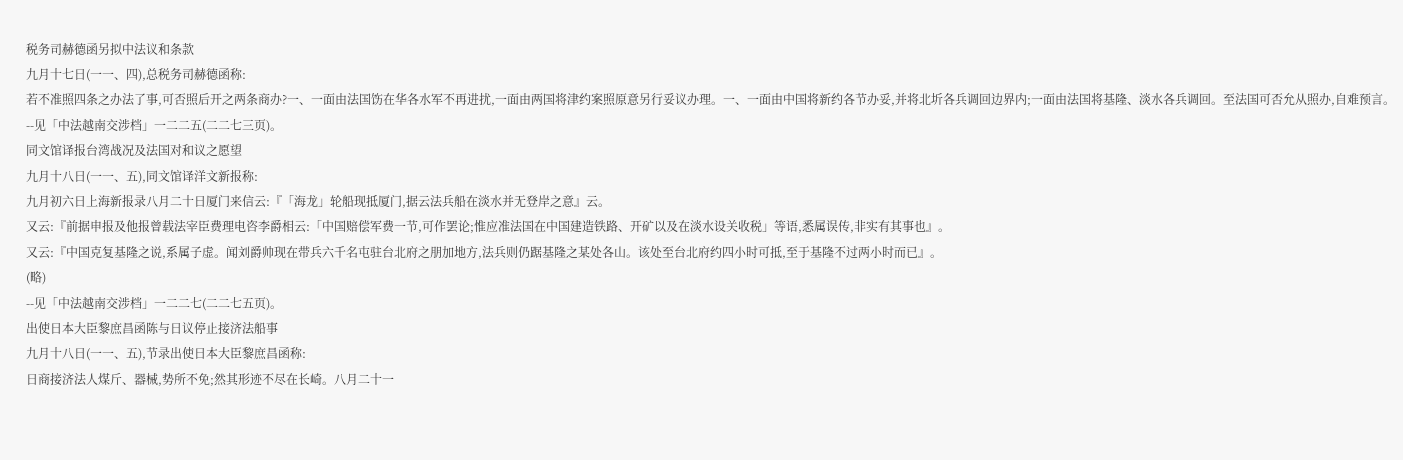税务司赫德函另拟中法议和条款
九月十七日(一一、四),总税务司赫德函称:
若不准照四条之办法了事,可否照后开之两条商办?一、一面由法国饬在华各水军不再进扰,一面由两国将津约案照原意另行妥议办理。一、一面由中国将新约各节办妥,并将北圻各兵调回边界内;一面由法国将基隆、淡水各兵调回。至法国可否允从照办,自难预言。
--见「中法越南交涉档」一二二五(二二七三页)。
同文馆译报台湾战况及法国对和议之愿望
九月十八日(一一、五),同文馆译洋文新报称:
九月初六日上海新报录八月二十日厦门来信云:『「海龙」轮船现抵厦门,据云法兵船在淡水并无登岸之意』云。
又云:『前据申报及他报曾载法宰臣费理电咨李爵相云:「中国赔偿军费一节,可作罢论;惟应准法国在中国建造铁路、开矿以及在淡水设关收税」等语,悉属误传,非实有其事也』。
又云:『中国克复基隆之说,系属子虚。闻刘爵帅现在带兵六千名屯驻台北府之朋加地方,法兵则仍踞基隆之某处各山。该处至台北府约四小时可抵,至于基隆不过两小时而已』。
(略)
--见「中法越南交涉档」一二二七(二二七五页)。
出使日本大臣黎庶昌函陈与日议停止接济法船事
九月十八日(一一、五),节录出使日本大臣黎庶昌函称:
日商接济法人煤斤、器械,势所不免;然其形迹不尽在长崎。八月二十一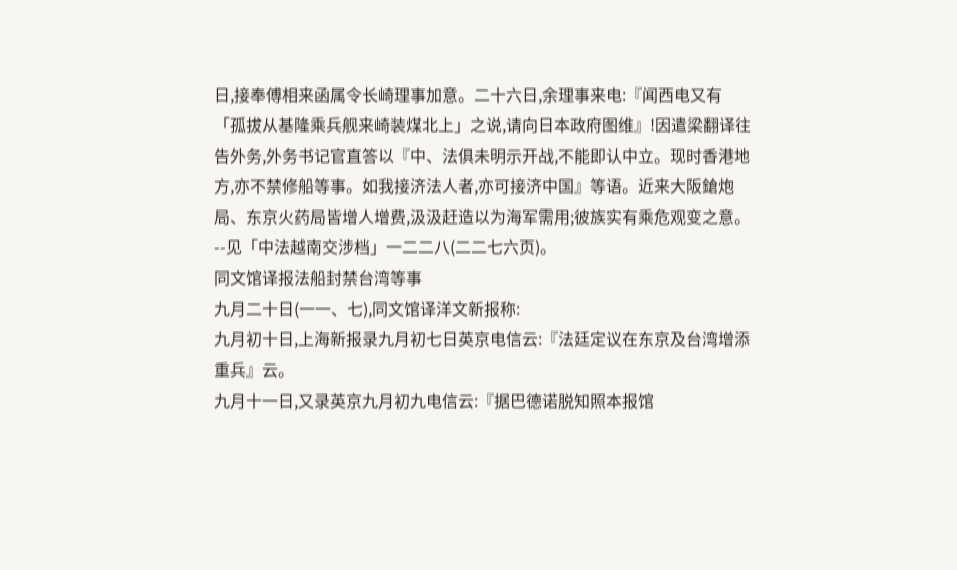日,接奉傅相来函属令长崎理事加意。二十六日,余理事来电:『闻西电又有「孤拔从基隆乘兵舰来崎装煤北上」之说,请向日本政府图维』!因遣梁翻译往告外务,外务书记官直答以『中、法俱未明示开战,不能即认中立。现时香港地方,亦不禁修船等事。如我接济法人者,亦可接济中国』等语。近来大阪鎗炮局、东京火药局皆增人增费,汲汲赶造以为海军需用;彼族实有乘危观变之意。
--见「中法越南交涉档」一二二八(二二七六页)。
同文馆译报法船封禁台湾等事
九月二十日(一一、七),同文馆译洋文新报称:
九月初十日,上海新报录九月初七日英京电信云:『法廷定议在东京及台湾增添重兵』云。
九月十一日,又录英京九月初九电信云:『据巴德诺脱知照本报馆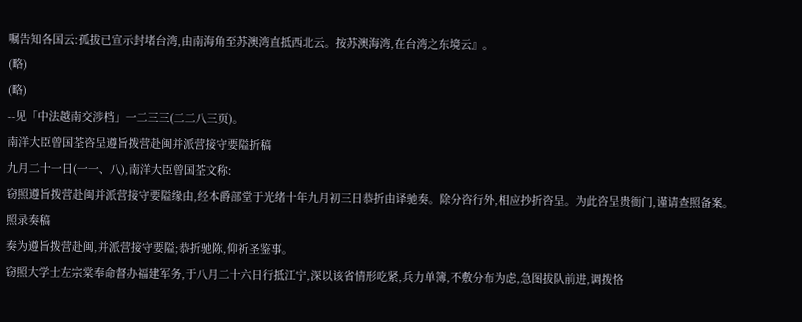嘱告知各国云:孤拔已宣示封堵台湾,由南海角至苏澳湾直抵西北云。按苏澳海湾,在台湾之东境云』。
(略)
(略)
--见「中法越南交涉档」一二三三(二二八三页)。
南洋大臣曾国荃咨呈遵旨拨营赴闽并派营接守要隘折稿
九月二十一日(一一、八),南洋大臣曾国荃文称:
窃照遵旨拨营赴闽并派营接守要隘缘由,经本爵部堂于光绪十年九月初三日恭折由译驰奏。除分咨行外,相应抄折咨呈。为此咨呈贵衙门,谨请查照备案。
照录奏稿
奏为遵旨拨营赴闽,并派营接守要隘;恭折驰陈,仰祈圣鉴事。
窃照大学士左宗棠奉命督办福建军务,于八月二十六日行抵江宁,深以该省情形吃紧,兵力单簿,不敷分布为虑,急图拔队前进,调拨恪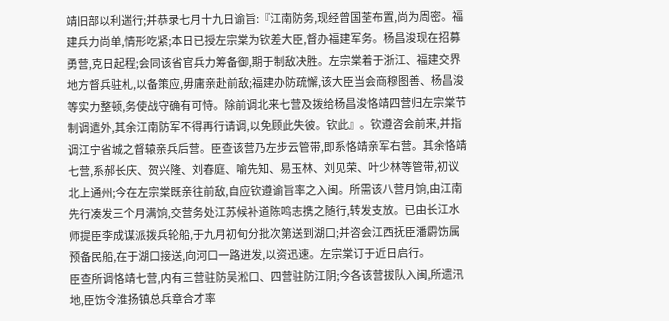靖旧部以利遄行;并恭录七月十九日谕旨:『江南防务,现经曾国荃布置,尚为周密。福建兵力尚单,情形吃紧;本日已授左宗棠为钦差大臣,督办福建军务。杨昌浚现在招募勇营,克日起程;会同该省官兵力筹备御,期于制敌决胜。左宗棠着于浙江、福建交界地方督兵驻札,以备策应,毋庸亲赴前敌;福建办防疏懈,该大臣当会商穆图善、杨昌浚等实力整顿,务使战守确有可恃。除前调北来七营及拨给杨昌浚恪靖四营归左宗棠节制调遣外,其余江南防军不得再行请调,以免顾此失彼。钦此』。钦遵咨会前来,并指调江宁省城之督辕亲兵后营。臣查该营乃左步云管带,即系恪靖亲军右营。其余恪靖七营,系郝长庆、贺兴隆、刘春庭、喻先知、易玉林、刘见荣、叶少林等管带,初议北上通州;今在左宗棠既亲往前敌,自应钦遵谕旨率之入闽。所需该八营月饷,由江南先行凑发三个月满饷,交营务处江苏候补道陈鸣志携之随行,转发支放。已由长江水师提臣李成谋派拨兵轮船,于九月初旬分批次第送到湖口;并咨会江西抚臣潘霨饬属预备民船,在于湖口接送,向河口一路进发,以资迅速。左宗棠订于近日启行。
臣查所调恪靖七营,内有三营驻防吴淞口、四营驻防江阴;今各该营拔队入闽,所遗汛地,臣饬令淮扬镇总兵章合才率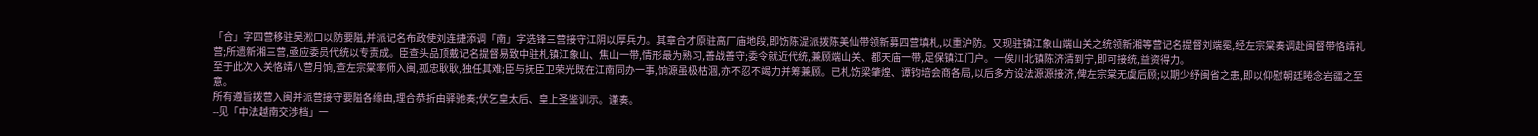「合」字四营移驻吴淞口以防要隘,并派记名布政使刘连捷添调「南」字选锋三营接守江阴以厚兵力。其章合才原驻高厂庙地段,即饬陈湜派拨陈美仙带领新募四营填札,以重沪防。又现驻镇江象山端山关之统领新湘等营记名提督刘端冕,经左宗棠奏调赴闽督带恪靖礼营;所遗新湘三营,亟应委员代统以专责成。臣查头品顶戴记名提督易致中驻札镇江象山、焦山一带,情形最为熟习,善战善守;委令就近代统,兼顾端山关、都天庙一带,足保镇江门户。一俟川北镇陈济清到宁,即可接统,益资得力。
至于此次入关恪靖八营月饷,查左宗棠率师入闽,孤忠耿耿,独任其难;臣与抚臣卫荣光既在江南同办一事,饷源虽极枯涸,亦不忍不竭力并筹兼顾。已札饬梁肇煌、谭钧培会商各局,以后多方设法源源接济,俾左宗棠无虞后顾;以期少纾闽省之患,即以仰慰朝廷睠念岩疆之至意。
所有遵旨拨营入闽并派营接守要隘各缘由,理合恭折由驿驰奏;伏乞皇太后、皇上圣鉴训示。谨奏。
--见「中法越南交涉档」一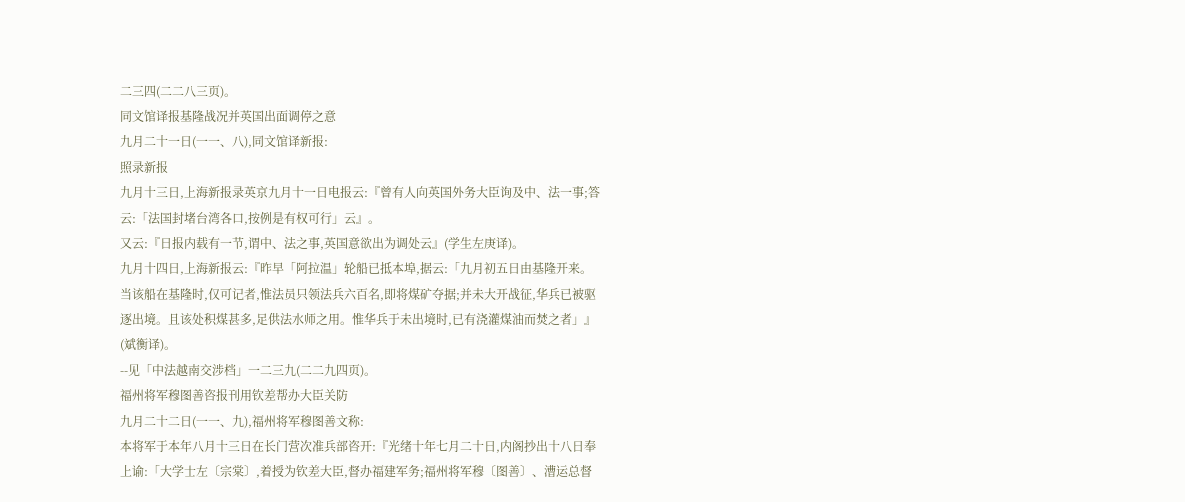二三四(二二八三页)。
同文馆译报基隆战况并英国出面调停之意
九月二十一日(一一、八),同文馆译新报:
照录新报
九月十三日,上海新报录英京九月十一日电报云:『曾有人向英国外务大臣询及中、法一事;答云:「法国封堵台湾各口,按例是有权可行」云』。
又云:『日报内载有一节,谓中、法之事,英国意欲出为调处云』(学生左庚译)。
九月十四日,上海新报云:『昨早「阿拉温」轮船已抵本埠,据云:「九月初五日由基隆开来。当该船在基隆时,仅可记者,惟法员只领法兵六百名,即将煤矿夺据;并未大开战征,华兵已被驱逐出境。且该处积煤甚多,足供法水师之用。惟华兵于未出境时,已有浇灌煤油而焚之者」』(斌衡译)。
--见「中法越南交涉档」一二三九(二二九四页)。
福州将军穆图善咨报刊用钦差帮办大臣关防
九月二十二日(一一、九),福州将军穆图善文称:
本将军于本年八月十三日在长门营次准兵部咨开:『光绪十年七月二十日,内阁抄出十八日奉上谕:「大学士左〔宗棠〕,着授为钦差大臣,督办福建军务;福州将军穆〔图善〕、漕运总督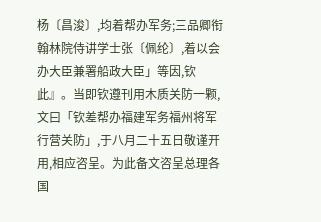杨〔昌浚〕,均着帮办军务;三品卿衔翰林院侍讲学士张〔佩纶〕,着以会办大臣兼署船政大臣」等因,钦此』。当即钦遵刊用木质关防一颗,文曰「钦差帮办福建军务福州将军行营关防」,于八月二十五日敬谨开用,相应咨呈。为此备文咨呈总理各国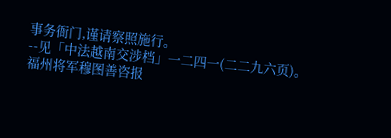事务衙门,谨请察照施行。
--见「中法越南交涉档」一二四一(二二九六页)。
福州将军穆图善咨报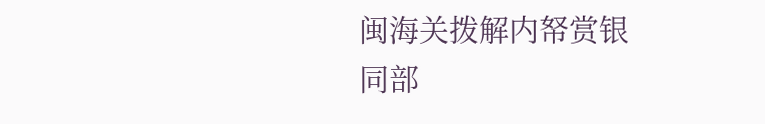闽海关拨解内帑赏银
同部